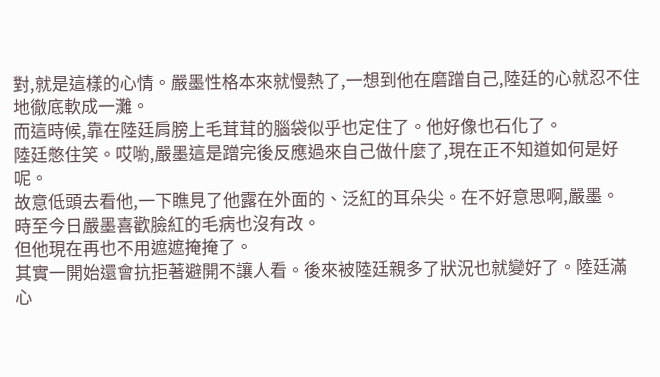對,就是這樣的心情。嚴墨性格本來就慢熱了,一想到他在磨蹭自己,陸廷的心就忍不住地徹底軟成一灘。
而這時候,靠在陸廷肩膀上毛茸茸的腦袋似乎也定住了。他好像也石化了。
陸廷憋住笑。哎喲,嚴墨這是蹭完後反應過來自己做什麼了,現在正不知道如何是好呢。
故意低頭去看他,一下瞧見了他露在外面的、泛紅的耳朵尖。在不好意思啊,嚴墨。
時至今日嚴墨喜歡臉紅的毛病也沒有改。
但他現在再也不用遮遮掩掩了。
其實一開始還會抗拒著避開不讓人看。後來被陸廷親多了狀況也就變好了。陸廷滿心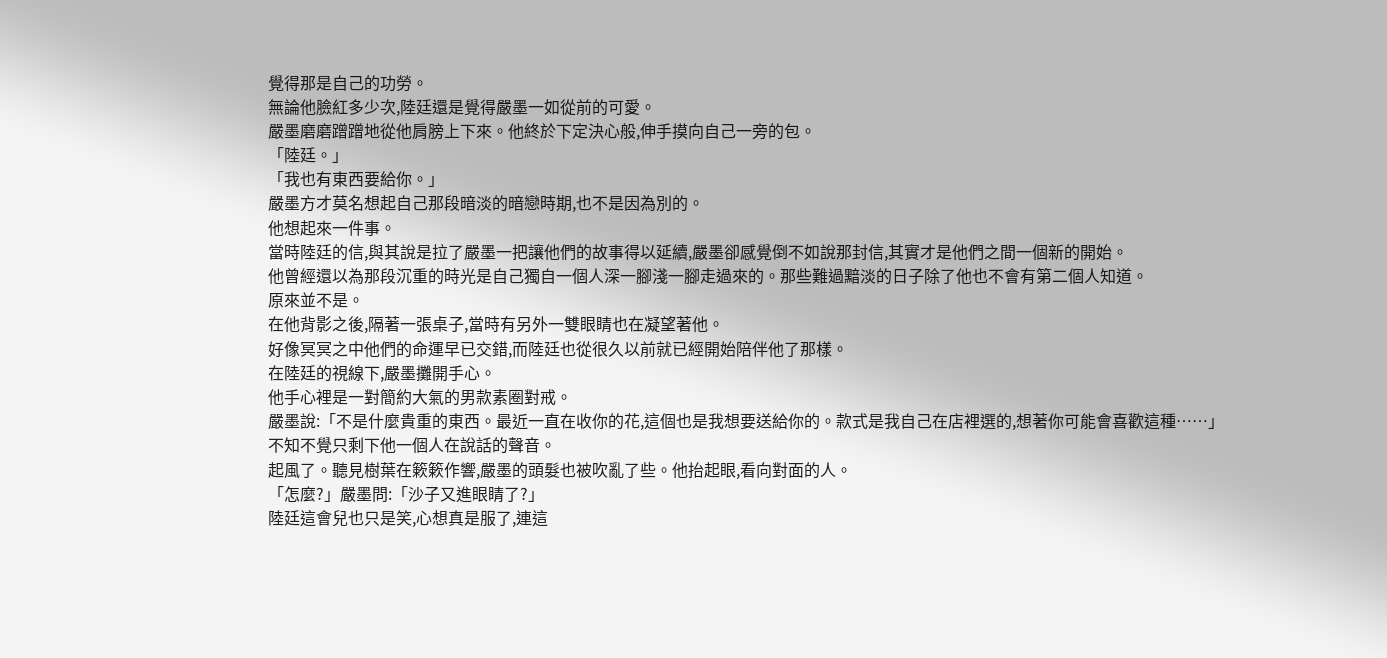覺得那是自己的功勞。
無論他臉紅多少次,陸廷還是覺得嚴墨一如從前的可愛。
嚴墨磨磨蹭蹭地從他肩膀上下來。他終於下定決心般,伸手摸向自己一旁的包。
「陸廷。」
「我也有東西要給你。」
嚴墨方才莫名想起自己那段暗淡的暗戀時期,也不是因為別的。
他想起來一件事。
當時陸廷的信,與其說是拉了嚴墨一把讓他們的故事得以延續,嚴墨卻感覺倒不如說那封信,其實才是他們之間一個新的開始。
他曾經還以為那段沉重的時光是自己獨自一個人深一腳淺一腳走過來的。那些難過黯淡的日子除了他也不會有第二個人知道。
原來並不是。
在他背影之後,隔著一張桌子,當時有另外一雙眼睛也在凝望著他。
好像冥冥之中他們的命運早已交錯,而陸廷也從很久以前就已經開始陪伴他了那樣。
在陸廷的視線下,嚴墨攤開手心。
他手心裡是一對簡約大氣的男款素圈對戒。
嚴墨說:「不是什麼貴重的東西。最近一直在收你的花,這個也是我想要送給你的。款式是我自己在店裡選的,想著你可能會喜歡這種……」
不知不覺只剩下他一個人在說話的聲音。
起風了。聽見樹葉在簌簌作響,嚴墨的頭髮也被吹亂了些。他抬起眼,看向對面的人。
「怎麼?」嚴墨問:「沙子又進眼睛了?」
陸廷這會兒也只是笑,心想真是服了,連這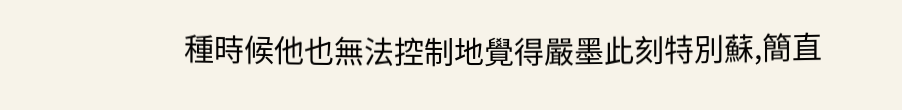種時候他也無法控制地覺得嚴墨此刻特別蘇,簡直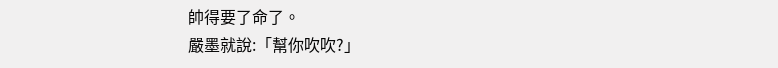帥得要了命了。
嚴墨就說:「幫你吹吹?」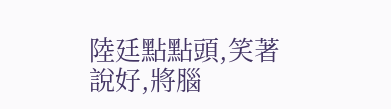陸廷點點頭,笑著說好,將腦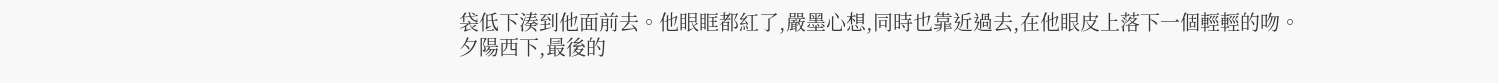袋低下湊到他面前去。他眼眶都紅了,嚴墨心想,同時也靠近過去,在他眼皮上落下一個輕輕的吻。
夕陽西下,最後的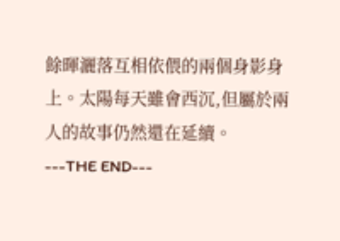餘暉灑落互相依偎的兩個身影身上。太陽每天雖會西沉,但屬於兩人的故事仍然還在延續。
---THE END---